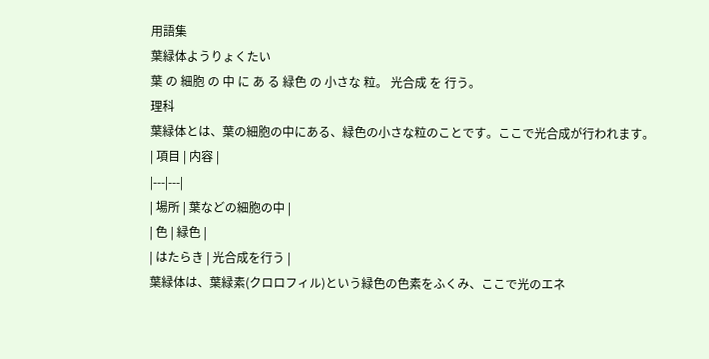用語集
葉緑体ようりょくたい
葉 の 細胞 の 中 に あ る 緑色 の 小さな 粒。 光合成 を 行う。
理科
葉緑体とは、葉の細胞の中にある、緑色の小さな粒のことです。ここで光合成が行われます。
| 項目 | 内容 |
|---|---|
| 場所 | 葉などの細胞の中 |
| 色 | 緑色 |
| はたらき | 光合成を行う |
葉緑体は、葉緑素(クロロフィル)という緑色の色素をふくみ、ここで光のエネ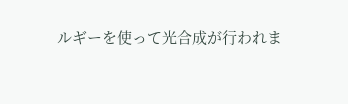ルギーを使って光合成が行われま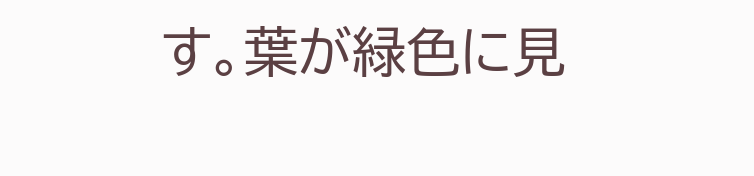す。葉が緑色に見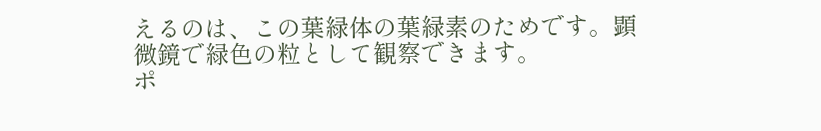えるのは、この葉緑体の葉緑素のためです。顕微鏡で緑色の粒として観察できます。
ポ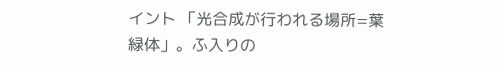イント 「光合成が行われる場所=葉緑体」。ふ入りの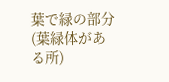葉で緑の部分(葉緑体がある所)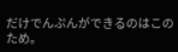だけでんぷんができるのはこのため。